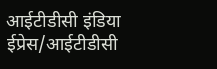आईटीडीसी इंडिया ईप्रेस/आईटीडीसी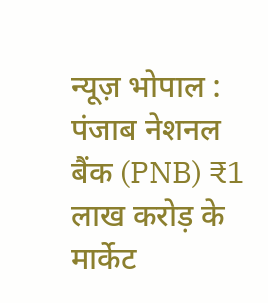न्यूज़ भोपाल : पंजाब नेशनल बैंक (PNB) ₹1 लाख करोड़ के मार्केट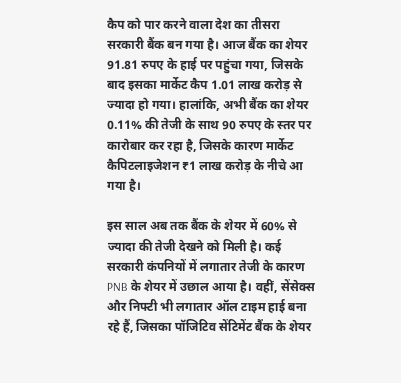कैप को पार करने वाला देश का तीसरा सरकारी बैंक बन गया है। आज बैंक का शेयर 91.81 रुपए के हाई पर पहुंचा गया, जिसके बाद इसका मार्केट कैप 1.01 लाख करोड़ से ज्यादा हो गया। हालांकि, अभी बैंक का शेयर 0.11% की तेजी के साथ 90 रुपए के स्तर पर कारोबार कर रहा है, जिसके कारण मार्केट कैपिटलाइजेशन ₹1 लाख करोड़ के नीचे आ गया है।

इस साल अब तक बैंक के शेयर में 60% से ज्यादा की तेजी देखने को मिली है। कई सरकारी कंपनियों में लगातार तेजी के कारण PNB के शेयर में उछाल आया है। वहीं, सेंसेक्स और निफ्टी भी लगातार ऑल टाइम हाई बना रहे हैं, जिसका पॉजिटिव सेंटिमेंट बैंक के शेयर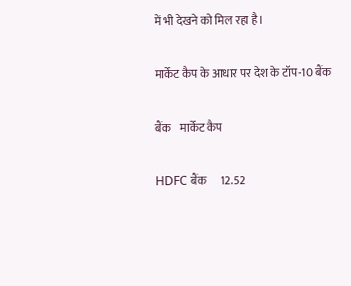में भी देखने को मिल रहा है।

मार्केट कैप के आधार पर देश के टॉप-10 बैंक

बैंक    मार्केट कैप

HDFC बैंक      12.52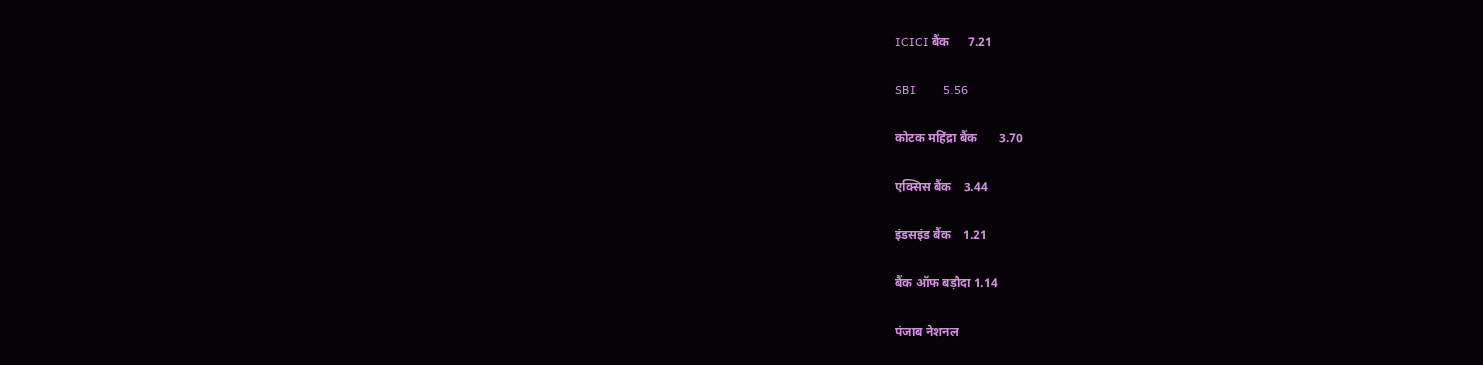ICICI बैंक      7.21

SBI         5.56

कोटक महिंद्रा बैंक       3.70

एक्सिस बैंक    3.44

इंडसइंड बैंक    1.21

बैंक ऑफ बड़ौदा 1.14

पंजाब नेशनल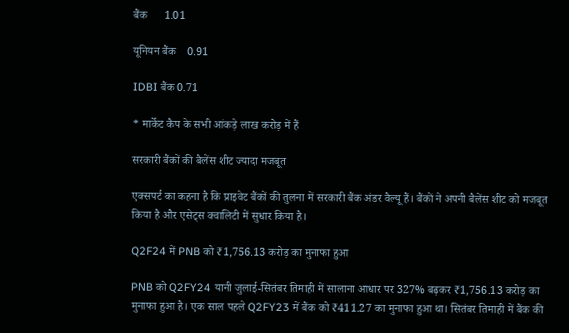बैंक      1.01

यूनियन बैंक    0.91

IDBI बैंक 0.71

* मार्केट कैप के सभी आंकड़े लाख करोड़ में हैं

सरकारी बैंकों की बैलेंस शीट ज्यादा मजबूत

एक्सपर्ट का कहना है कि प्राइवेट बैंकों की तुलना में सरकारी बैंक अंडर वैल्यू हैं। बैंकों ने अपनी बैलेंस शीट को मजबूत किया है और एसेट्स क्वालिटी में सुधार किया है।

Q2F24 में PNB को ₹1,756.13 करोड़ का मुनाफा हुआ

PNB को Q2FY24 यानी जुलाई-सितंबर तिमाही में सालाना आधार पर 327% बढ़कर ₹1,756.13 करोड़ का मुनाफा हुआ है। एक साल पहले Q2FY23 में बैंक को ₹411.27 का मुनाफा हुआ था। सितंबर तिमाही में बैंक की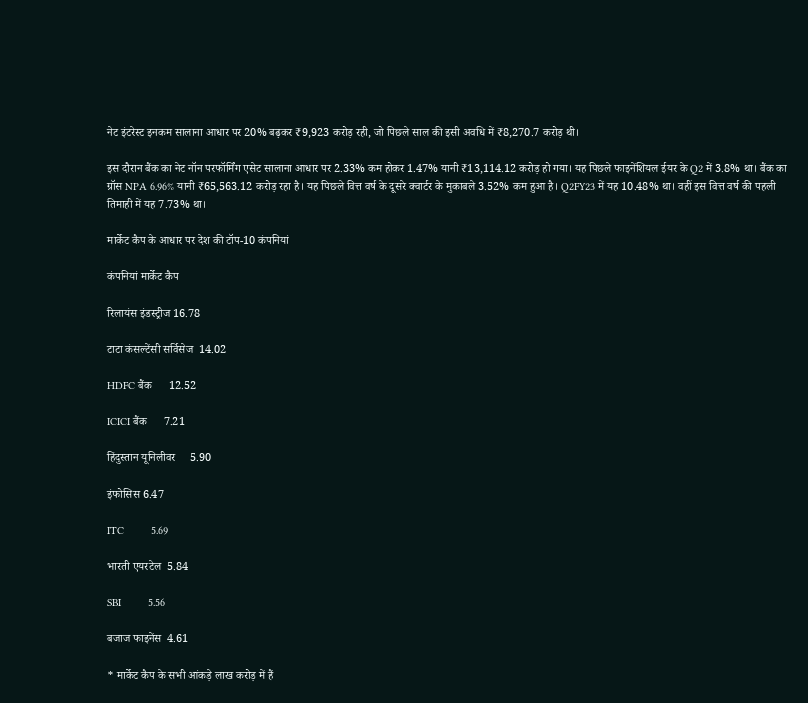नेट इंटरेस्ट इनकम सालाना आधार पर 20% बढ़कर ₹9,923 करोड़ रही, जो पिछले साल की इसी अवधि में ₹8,270.7 करोड़ थी।

इस दौरान बैंक का नेट नॉन परफॉर्मिंग एसेट सालाना आधार पर 2.33% कम होकर 1.47% यानी ₹13,114.12 करोड़ हो गया। यह पिछले फाइनेंशियल ईयर के Q2 में 3.8% था। बैंक का ग्रॉस NPA 6.96% यानी ₹65,563.12 करोड़ रहा है। यह पिछले वित्त वर्ष के दूसरे क्वार्टर के मुकाबले 3.52% कम हुआ है। Q2FY23 में यह 10.48% था। वहीं इस वित्त वर्ष की पहली तिमाही में यह 7.73% था।

मार्केट कैप के आधार पर देश की टॉप-10 कंपनियां

कंपनियां मार्केट कैप

रिलायंस इंडस्ट्रीज 16.78

टाटा कंसल्टेंसी सर्विसेज  14.02

HDFC बैंक      12.52

ICICI बैंक      7.21

हिंदुस्तान यूनिलीवर     5.90

इंफोसिस 6.47

ITC         5.69

भारती एयरटेल  5.84

SBI         5.56

बजाज फाइनेंस  4.61

* मार्केट कैप के सभी आंकड़े लाख करोड़ में हैं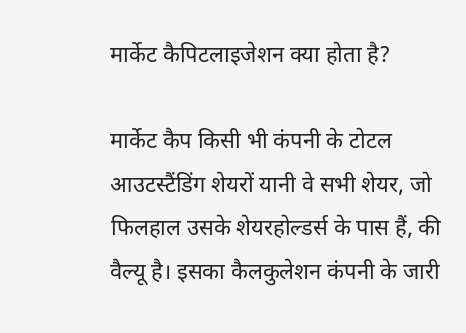मार्केट कैपिटलाइजेशन क्या होता है?

मार्केट कैप किसी भी कंपनी के टोटल आउटस्टैंडिंग शेयरों यानी वे सभी शेयर, जो फिलहाल उसके शेयरहोल्डर्स के पास हैं, की वैल्यू है। इसका कैलकुलेशन कंपनी के जारी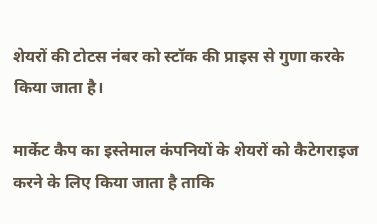शेयरों की टोटस नंबर को स्टॉक की प्राइस से गुणा करके किया जाता है।

मार्केट कैप का इस्तेमाल कंपनियों के शेयरों को कैटेगराइज करने के लिए किया जाता है ताकि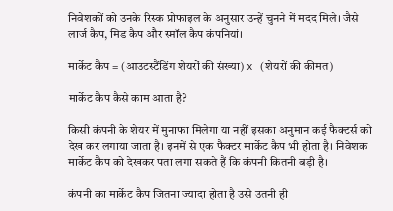निवेशकों को उनके रिस्क प्रोफाइल के अनुसार उन्हें चुनने में मदद मिले। जैसे लार्ज कैप, मिड कैप और स्मॉल कैप कंपनियां।

मार्केट कैप = (आउटस्टैंडिंग शेयरों की संख्या) x (शेयरों की कीमत)

मार्केट कैप कैसे काम आता है?

किसी कंपनी के शेयर में मुनाफा मिलेगा या नहीं इसका अनुमान कई फैक्टर्स को देख कर लगाया जाता है। इनमें से एक फैक्टर मार्केट कैप भी होता है। निवेशक मार्केट कैप को देखकर पता लगा सकते हैं कि कंपनी कितनी बड़ी है।

कंपनी का मार्केट कैप जितना ज्यादा होता है उसे उतनी ही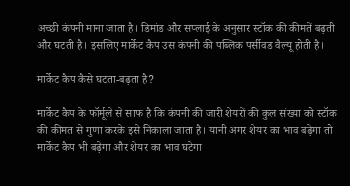अच्छी कंपनी माना जाता है। डिमांड और सप्लाई के अनुसार स्टॉक की कीमतें बढ़ती और घटती है। इसलिए मार्केट कैप उस कंपनी की पब्लिक पर्सीवड वैल्यू होती है।

मार्केट कैप कैसे घटता-बढ़ता है?

मार्केट कैप के फॉर्मूले से साफ है कि कंपनी की जारी शेयरों की कुल संख्या को स्टॉक की कीमत से गुणा करके इसे निकाला जाता है। यानी अगर शेयर का भाव बढ़ेगा तो मार्केट कैप भी बढ़ेगा और शेयर का भाव घटेगा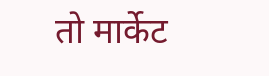तो मार्केट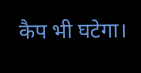कैप भी घटेगा।